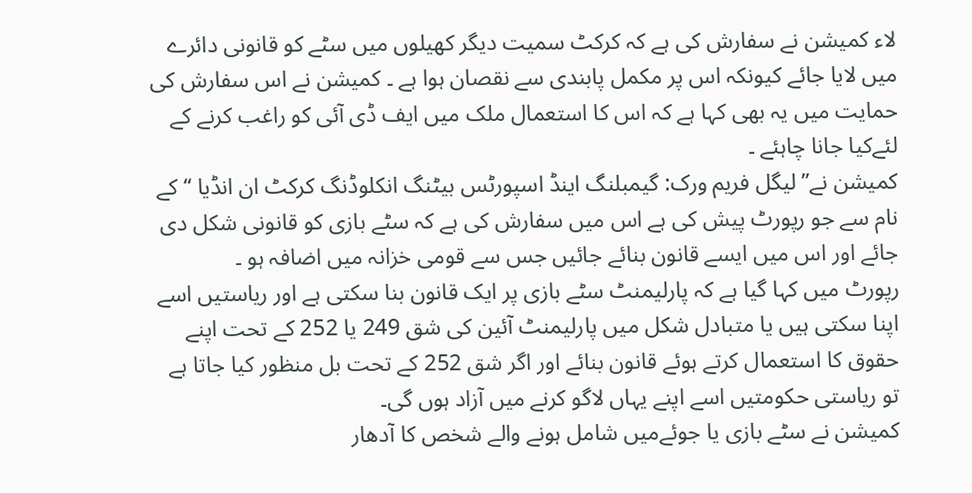لاء کمیشن نے سفارش کی ہے کہ کرکٹ سمیت دیگر کھیلوں میں سٹے کو قانونی دائرے میں لایا جائے کیونکہ اس پر مکمل پابندی سے نقصان ہوا ہے ۔ کمیشن نے اس سفارش کی حمایت میں یہ بھی کہا ہے کہ اس کا استعمال ملک میں ایف ڈی آئی کو راغب کرنے کے لئےکیا جانا چاہئے ۔
کمیشن نے’’لیگل فریم ورک: گیمبلنگ اینڈ اسپورٹس بیٹنگ انکلوڈنگ کرکٹ ان انڈیا ‘‘ کے نام سے جو رپورٹ پیش کی ہے اس میں سفارش کی ہے کہ سٹے بازی کو قانونی شکل دی جائے اور اس میں ایسے قانون بنائے جائیں جس سے قومی خزانہ میں اضافہ ہو ۔
رپورٹ میں کہا گیا ہے کہ پارلیمنٹ سٹے بازی پر ایک قانون بنا سکتی ہے اور ریاستیں اسے اپنا سکتی ہیں یا متبادل شکل میں پارلیمنٹ آئین کی شق 249 یا 252 کے تحت اپنے حقوق کا استعمال کرتے ہوئے قانون بنائے اور اگر شق 252 کے تحت بل منظور کیا جاتا ہے تو ریاستی حکومتیں اسے اپنے یہاں لاگو کرنے میں آزاد ہوں گی۔
کمیشن نے سٹے بازی یا جوئےمیں شامل ہونے والے شخص کا آدھار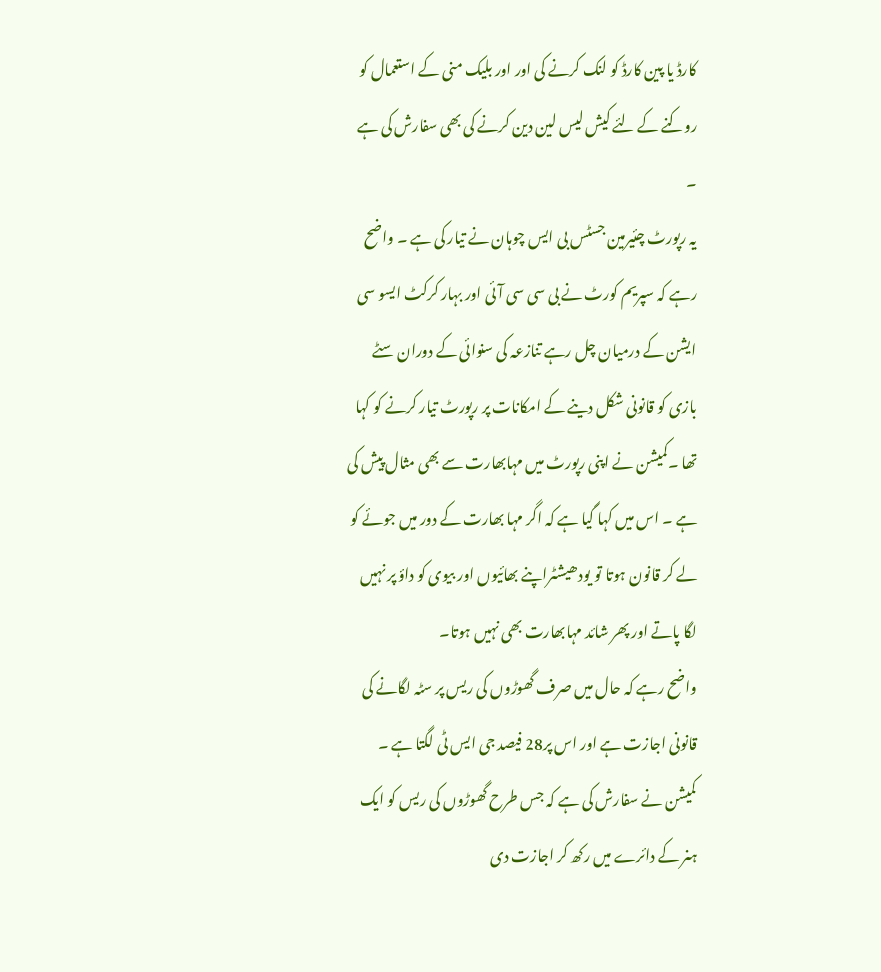کارڈ یا پین کارڈ کو لنک کرنے کی اور اور بلیک منی کے استعمال کو روکنے کے لئے کیش لیس لین دین کرنے کی بھی سفارش کی ہے ۔
یہ رپورٹ چئیرمین جسٹس بی ایس چوہان نے تیار کی ہے ۔ واضح رہے کہ سپریم کورٹ نے بی سی سی آئی اور بہار کرکٹ ایسو سی ایشن کے درمیان چل رہے تنازعہ کی سنوائی کے دوران سٹے بازی کو قانونی شکل دینے کے امکانات پر رپورٹ تیار کرنے کو کہا تھا ۔کمیشن نے اپنی رپورٹ میں مہابھارت سے بھی مثال پیش کی ہے ۔ اس میں کہا گیا ہے کہ اگر مہا بھارت کے دور میں جوئے کو لے کر قانون ہوتا تو یودھیشٹراپنے بھائیوں اور بیوی کو داؤ پر نہیں لگا پاتے اور پھر شائد مہابھارت بھی نہیں ہوتا۔
واضح رہے کہ حال میں صرف گھوڑوں کی ریس پر سٹہ لگانے کی قانونی اجازت ہے اور اس پر28 فیصد جی ایس ٹی لگتا ہے ۔ کمیشن نے سفارش کی ہے کہ جس طرح گھوڑوں کی ریس کو ایک ہنر کے دائرے میں رکھ کر اجازت دی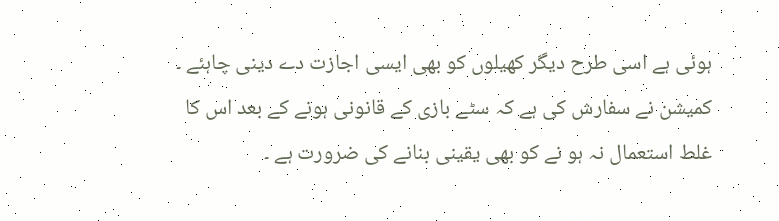ہوئی ہے اسی طرح دیگر کھیلوں کو بھی ایسی اجازت دے دینی چاہئے ۔ کمیشن نے سفارش کی ہے کہ سٹے بازی کے قانونی ہونے کے بعد اس کا غلط استعمال نہ ہو نے کو بھی یقینی بنانے کی ضرورت ہے ۔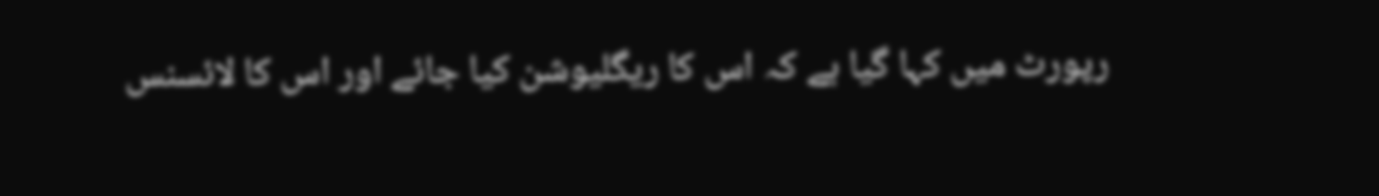رپورٹ میں کہا گیا ہے کہ اس کا ریگلیوشن کیا جائے اور اس کا لائسنس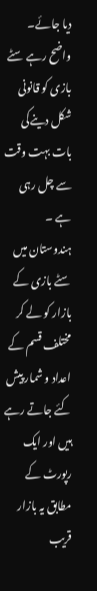دیا جائے۔
واضح رہے سٹے بازی کو قانونی شکل دینےکی بات بہت وقت سے چل رہی ہے ۔ ہندوستان میں سٹے بازی کے بازار کو لے کر مختلف قسم کے اعداد و شمار پیش کئے جاتے رہے ہیں اور ایک رپورٹ کے مطابق یہ بازار قریب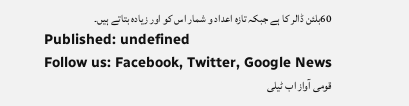60بلئن ڈالر کا ہے جبکہ تازہ اعداد و شمار اس کو اور زیادہ بتاتے ہیں۔
Published: undefined
Follow us: Facebook, Twitter, Google News
قومی آواز اب ٹیلی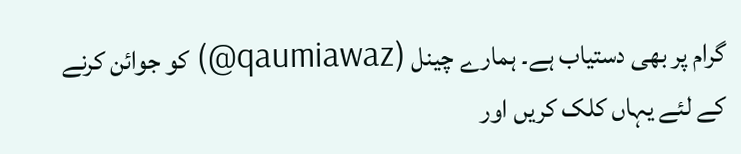گرام پر بھی دستیاب ہے۔ ہمارے چینل (qaumiawaz@) کو جوائن کرنے کے لئے یہاں کلک کریں اور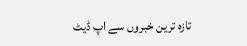تازہ ترین خبروں سے اپ ڈیٹ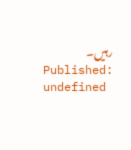رہیں۔
Published: undefined